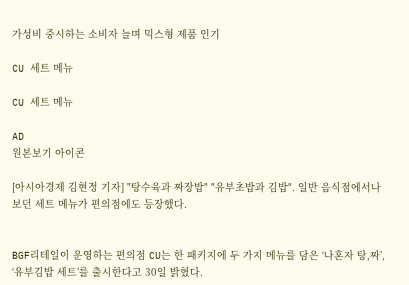가성비 중시하는 소비자 늘며 믹스형 제품 인기

CU 세트 메뉴

CU 세트 메뉴

AD
원본보기 아이콘

[아시아경제 김현정 기자] "탕수육과 짜장밥" "유부초밥과 김밥". 일반 음식점에서나 보던 세트 메뉴가 편의점에도 등장했다.


BGF리테일이 운영하는 편의점 CU는 한 패키지에 두 가지 메뉴를 담은 ‘나혼자 탕,짜’, ‘유부김밥 세트’를 출시한다고 30일 밝혔다.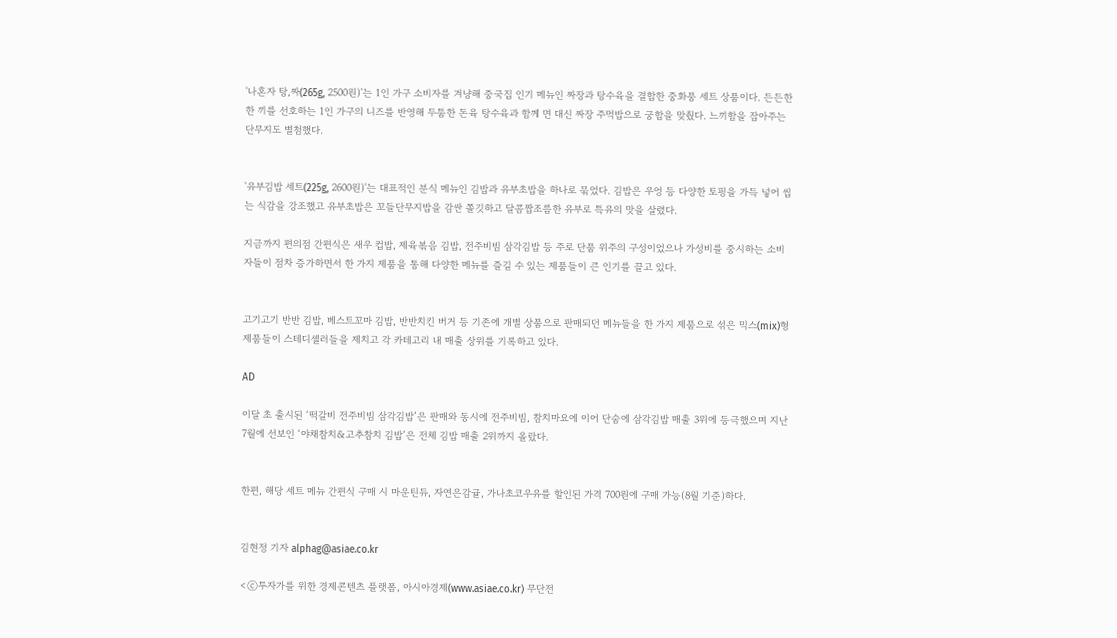'나혼자 탕,짜(265g, 2500원)'는 1인 가구 소비자를 겨냥해 중국집 인기 메뉴인 짜장과 탕수육을 결합한 중화풍 세트 상품이다. 든든한 한 끼를 선호하는 1인 가구의 니즈를 반영해 두툼한 돈육 탕수육과 함께 면 대신 짜장 주먹밥으로 궁합을 맞췄다. 느끼함을 잡아주는 단무지도 별첨했다.


'유부김밥 세트(225g, 2600원)'는 대표적인 분식 메뉴인 김밥과 유부초밥을 하나로 묶었다. 김밥은 우엉 등 다양한 토핑을 가득 넣어 씹는 식감을 강조했고 유부초밥은 꼬들단무지밥을 감싼 쫄깃하고 달콤짭조름한 유부로 특유의 맛을 살렸다.

지금까지 편의점 간편식은 새우 컵밥, 제육볶음 김밥, 전주비빔 삼각김밥 등 주로 단품 위주의 구성이었으나 가성비를 중시하는 소비자들이 점차 증가하면서 한 가지 제품을 통해 다양한 메뉴를 즐길 수 있는 제품들이 큰 인기를 끌고 있다.


고기고기 반반 김밥, 베스트꼬마 김밥, 반반치킨 버거 등 기존에 개별 상품으로 판매되던 메뉴들을 한 가지 제품으로 섞은 믹스(mix)형 제품들이 스테디셀러들을 제치고 각 카테고리 내 매출 상위를 기록하고 있다.

AD

이달 초 출시된 ‘떡갈비 전주비빔 삼각김밥’은 판매와 동시에 전주비빔, 참치마요에 이어 단숨에 삼각김밥 매출 3위에 등극했으며 지난 7월에 선보인 ‘야채참치&고추참치 김밥’은 전체 김밥 매출 2위까지 올랐다.


한편, 해당 세트 메뉴 간편식 구매 시 마운틴듀, 자연은감귤, 가나초코우유를 할인된 가격 700원에 구매 가능(8월 기준)하다.


김현정 기자 alphag@asiae.co.kr

<ⓒ투자가를 위한 경제콘텐츠 플랫폼, 아시아경제(www.asiae.co.kr) 무단전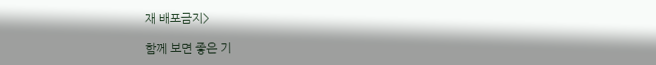재 배포금지>

함께 보면 좋은 기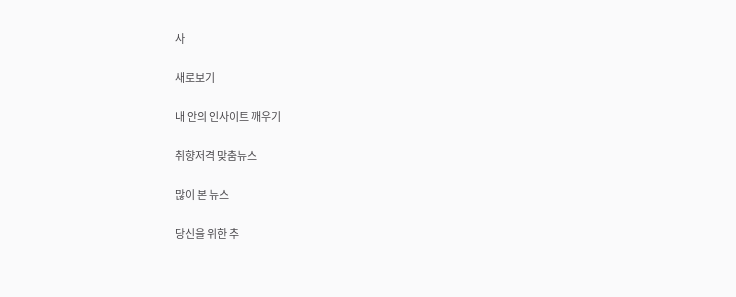사

새로보기

내 안의 인사이트 깨우기

취향저격 맞춤뉴스

많이 본 뉴스

당신을 위한 추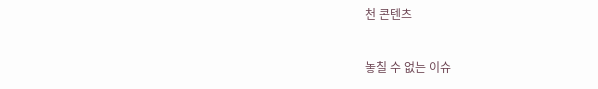천 콘텐츠

놓칠 수 없는 이슈